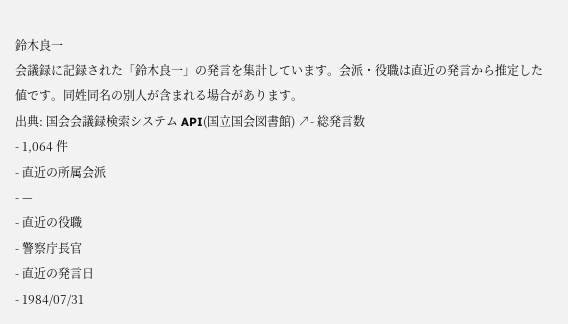鈴木良一
会議録に記録された「鈴木良一」の発言を集計しています。会派・役職は直近の発言から推定した値です。同姓同名の別人が含まれる場合があります。
出典: 国会会議録検索システム API(国立国会図書館) ↗- 総発言数
- 1,064 件
- 直近の所属会派
- —
- 直近の役職
- 警察庁長官
- 直近の発言日
- 1984/07/31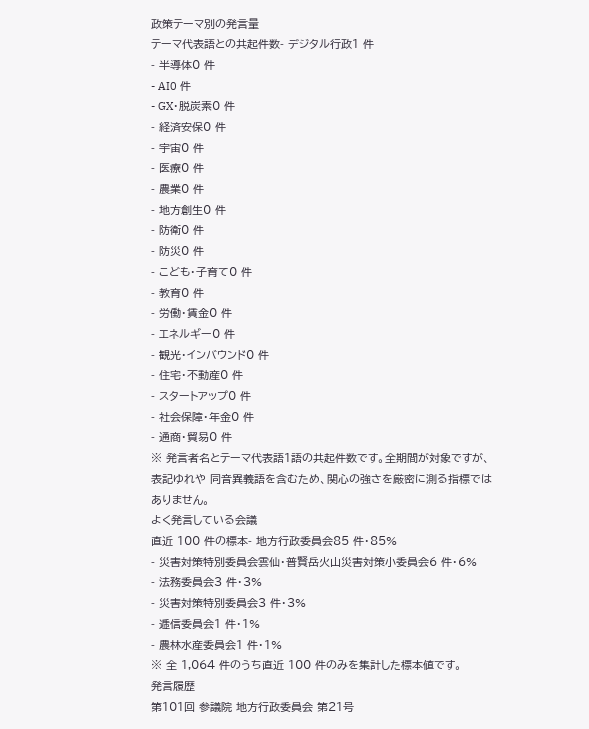政策テーマ別の発言量
テーマ代表語との共起件数- デジタル行政1 件
- 半導体0 件
- AI0 件
- GX・脱炭素0 件
- 経済安保0 件
- 宇宙0 件
- 医療0 件
- 農業0 件
- 地方創生0 件
- 防衛0 件
- 防災0 件
- こども・子育て0 件
- 教育0 件
- 労働・賃金0 件
- エネルギー0 件
- 観光・インバウンド0 件
- 住宅・不動産0 件
- スタートアップ0 件
- 社会保障・年金0 件
- 通商・貿易0 件
※ 発言者名とテーマ代表語1語の共起件数です。全期間が対象ですが、表記ゆれや 同音異義語を含むため、関心の強さを厳密に測る指標ではありません。
よく発言している会議
直近 100 件の標本- 地方行政委員会85 件・85%
- 災害対策特別委員会雲仙・普賢岳火山災害対策小委員会6 件・6%
- 法務委員会3 件・3%
- 災害対策特別委員会3 件・3%
- 逓信委員会1 件・1%
- 農林水産委員会1 件・1%
※ 全 1,064 件のうち直近 100 件のみを集計した標本値です。
発言履歴
第101回 参議院 地方行政委員会 第21号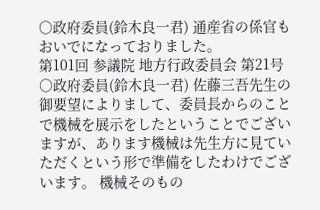○政府委員(鈴木良一君) 通産省の係官もおいでになっておりました。
第101回 参議院 地方行政委員会 第21号
○政府委員(鈴木良一君) 佐藤三吾先生の御要望によりまして、委員長からのことで機械を展示をしたということでございますが、あります機械は先生方に見ていただくという形で準備をしたわけでございます。 機械そのもの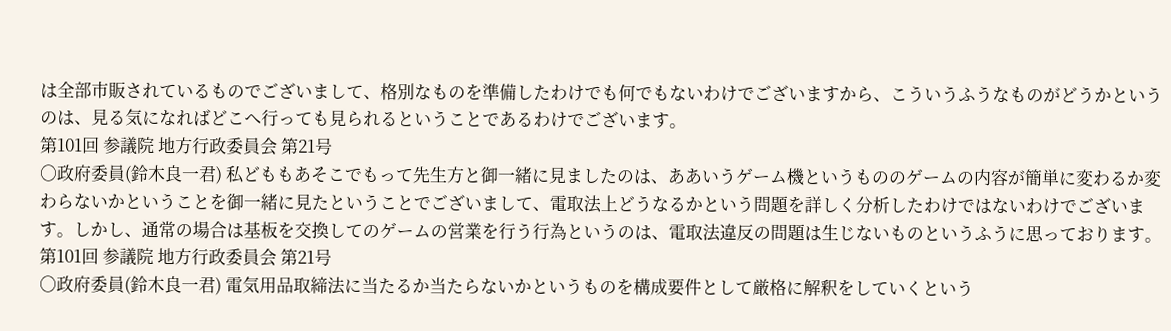は全部市販されているものでございまして、格別なものを準備したわけでも何でもないわけでございますから、こういうふうなものがどうかというのは、見る気になればどこへ行っても見られるということであるわけでございます。
第101回 参議院 地方行政委員会 第21号
○政府委員(鈴木良一君) 私どももあそこでもって先生方と御一緒に見ましたのは、ああいうゲーム機というもののゲームの内容が簡単に変わるか変わらないかということを御一緒に見たということでございまして、電取法上どうなるかという問題を詳しく分析したわけではないわけでございます。しかし、通常の場合は基板を交換してのゲームの営業を行う行為というのは、電取法違反の問題は生じないものというふうに思っております。
第101回 参議院 地方行政委員会 第21号
○政府委員(鈴木良一君) 電気用品取締法に当たるか当たらないかというものを構成要件として厳格に解釈をしていくという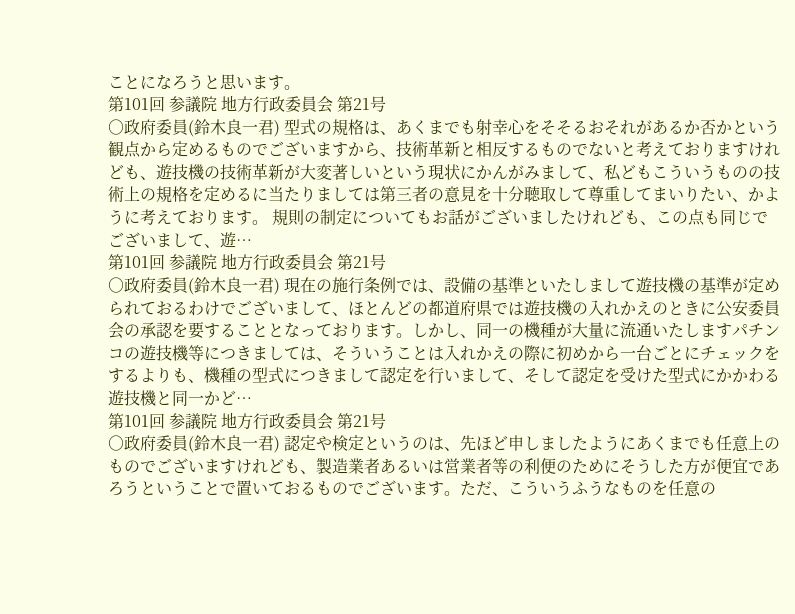ことになろうと思います。
第101回 参議院 地方行政委員会 第21号
○政府委員(鈴木良一君) 型式の規格は、あくまでも射幸心をそそるおそれがあるか否かという観点から定めるものでございますから、技術革新と相反するものでないと考えておりますけれども、遊技機の技術革新が大変著しいという現状にかんがみまして、私どもこういうものの技術上の規格を定めるに当たりましては第三者の意見を十分聴取して尊重してまいりたい、かように考えております。 規則の制定についてもお話がございましたけれども、この点も同じでございまして、遊…
第101回 参議院 地方行政委員会 第21号
○政府委員(鈴木良一君) 現在の施行条例では、設備の基準といたしまして遊技機の基準が定められておるわけでございまして、ほとんどの都道府県では遊技機の入れかえのときに公安委員会の承認を要することとなっております。しかし、同一の機種が大量に流通いたしますパチンコの遊技機等につきましては、そういうことは入れかえの際に初めから一台ごとにチェックをするよりも、機種の型式につきまして認定を行いまして、そして認定を受けた型式にかかわる遊技機と同一かど…
第101回 参議院 地方行政委員会 第21号
○政府委員(鈴木良一君) 認定や検定というのは、先ほど申しましたようにあくまでも任意上のものでございますけれども、製造業者あるいは営業者等の利便のためにそうした方が便宜であろうということで置いておるものでございます。ただ、こういうふうなものを任意の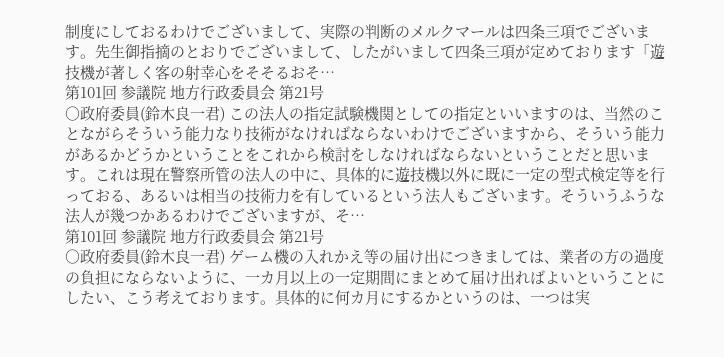制度にしておるわけでございまして、実際の判断のメルクマールは四条三項でございます。先生御指摘のとおりでございまして、したがいまして四条三項が定めております「遊技機が著しく客の射幸心をそそるおそ…
第101回 参議院 地方行政委員会 第21号
○政府委員(鈴木良一君) この法人の指定試験機関としての指定といいますのは、当然のことながらそういう能力なり技術がなければならないわけでございますから、そういう能力があるかどうかということをこれから検討をしなければならないということだと思います。これは現在警察所管の法人の中に、具体的に遊技機以外に既に一定の型式検定等を行っておる、あるいは相当の技術力を有しているという法人もございます。そういうふうな法人が幾つかあるわけでございますが、そ…
第101回 参議院 地方行政委員会 第21号
○政府委員(鈴木良一君) ゲーム機の入れかえ等の届け出につきましては、業者の方の過度の負担にならないように、一カ月以上の一定期間にまとめて届け出ればよいということにしたい、こう考えております。具体的に何カ月にするかというのは、一つは実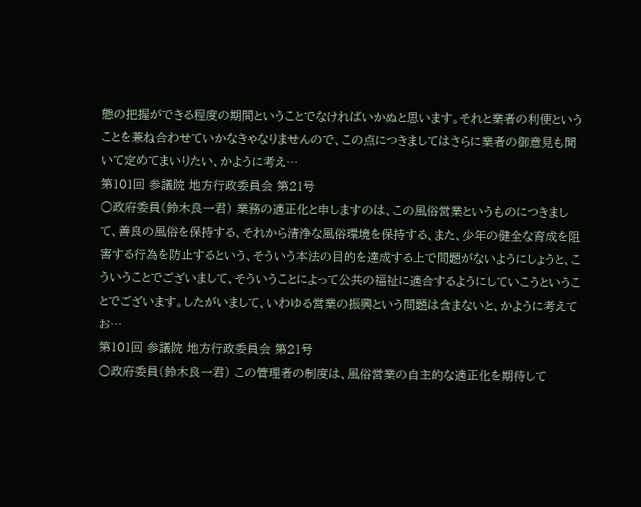態の把握ができる程度の期間ということでなければいかぬと思います。それと業者の利便ということを兼ね合わせていかなきゃなりませんので、この点につきましてはさらに業者の御意見も聞いて定めてまいりたい、かように考え…
第101回 参議院 地方行政委員会 第21号
○政府委員(鈴木良一君) 業務の適正化と申しますのは、この風俗営業というものにつきまして、善良の風俗を保持する、それから清浄な風俗環境を保持する、また、少年の健全な育成を阻害する行為を防止するという、そういう本法の目的を達成する上で問題がないようにしょうと、こういうことでございまして、そういうことによって公共の福祉に適合するようにしていこうということでございます。したがいまして、いわゆる営業の振興という問題は含まないと、かように考えてお…
第101回 参議院 地方行政委員会 第21号
○政府委員(鈴木良一君) この管理者の制度は、風俗営業の自主的な適正化を期待して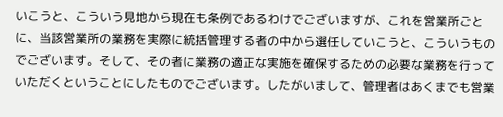いこうと、こういう見地から現在も条例であるわけでございますが、これを営業所ごとに、当該営業所の業務を実際に統括管理する者の中から選任していこうと、こういうものでございます。そして、その者に業務の適正な実施を確保するための必要な業務を行っていただくということにしたものでございます。したがいまして、管理者はあくまでも営業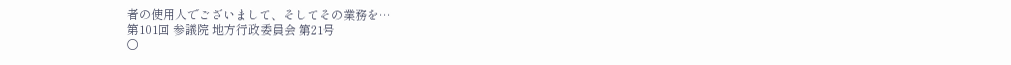者の使用人でございまして、そしてその業務を…
第101回 参議院 地方行政委員会 第21号
○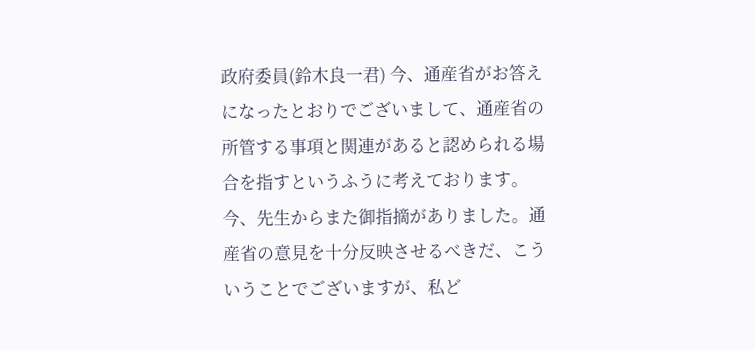政府委員(鈴木良一君) 今、通産省がお答えになったとおりでございまして、通産省の所管する事項と関連があると認められる場合を指すというふうに考えております。今、先生からまた御指摘がありました。通産省の意見を十分反映させるべきだ、こういうことでございますが、私ど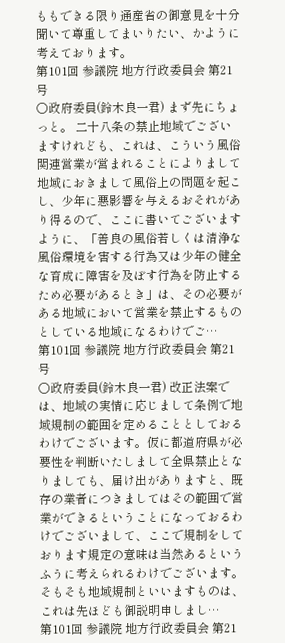ももできる限り通産省の御意見を十分聞いて尊重してまいりたい、かように考えております。
第101回 参議院 地方行政委員会 第21号
○政府委員(鈴木良一君) まず先にちょっと。 二十八条の禁止地域でございますけれども、これは、こういう風俗関連営業が営まれることによりまして地域におきまして風俗上の問題を起こし、少年に悪影響を与えるおそれがあり得るので、ここに書いてございますように、「善良の風俗若しくは清浄な風俗環境を害する行為又は少年の健全な育成に障害を及ぼす行為を防止するため必要があるとき」は、その必要がある地域において営業を禁止するものとしている地域になるわけでご…
第101回 参議院 地方行政委員会 第21号
○政府委員(鈴木良一君) 改正法案では、地域の実情に応じまして条例で地域規制の範囲を定めることとしておるわけでございます。仮に都道府県が必要性を判断いたしまして全県禁止となりましても、届け出がありますと、既存の業者につきましてはその範囲で営業ができるということになっておるわけでございまして、ここで規制をしております規定の意味は当然あるというふうに考えられるわけでございます。 そもそも地域規制といいますものは、これは先ほども御説明申しまし…
第101回 参議院 地方行政委員会 第21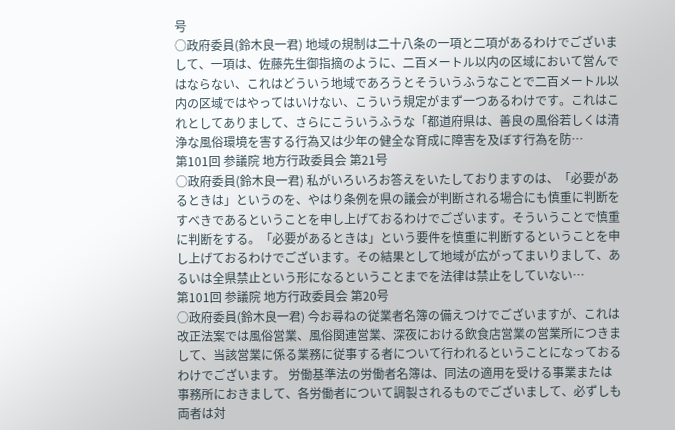号
○政府委員(鈴木良一君) 地域の規制は二十八条の一項と二項があるわけでございまして、一項は、佐藤先生御指摘のように、二百メートル以内の区域において営んではならない、これはどういう地域であろうとそういうふうなことで二百メートル以内の区域ではやってはいけない、こういう規定がまず一つあるわけです。これはこれとしてありまして、さらにこういうふうな「都道府県は、善良の風俗若しくは清浄な風俗環境を害する行為又は少年の健全な育成に障害を及ぼす行為を防…
第101回 参議院 地方行政委員会 第21号
○政府委員(鈴木良一君) 私がいろいろお答えをいたしておりますのは、「必要があるときは」というのを、やはり条例を県の議会が判断される場合にも慎重に判断をすべきであるということを申し上げておるわけでございます。そういうことで慎重に判断をする。「必要があるときは」という要件を慎重に判断するということを申し上げておるわけでございます。その結果として地域が広がってまいりまして、あるいは全県禁止という形になるということまでを法律は禁止をしていない…
第101回 参議院 地方行政委員会 第20号
○政府委員(鈴木良一君) 今お尋ねの従業者名簿の備えつけでございますが、これは改正法案では風俗営業、風俗関連営業、深夜における飲食店営業の営業所につきまして、当該営業に係る業務に従事する者について行われるということになっておるわけでございます。 労働基準法の労働者名簿は、同法の適用を受ける事業または事務所におきまして、各労働者について調製されるものでございまして、必ずしも両者は対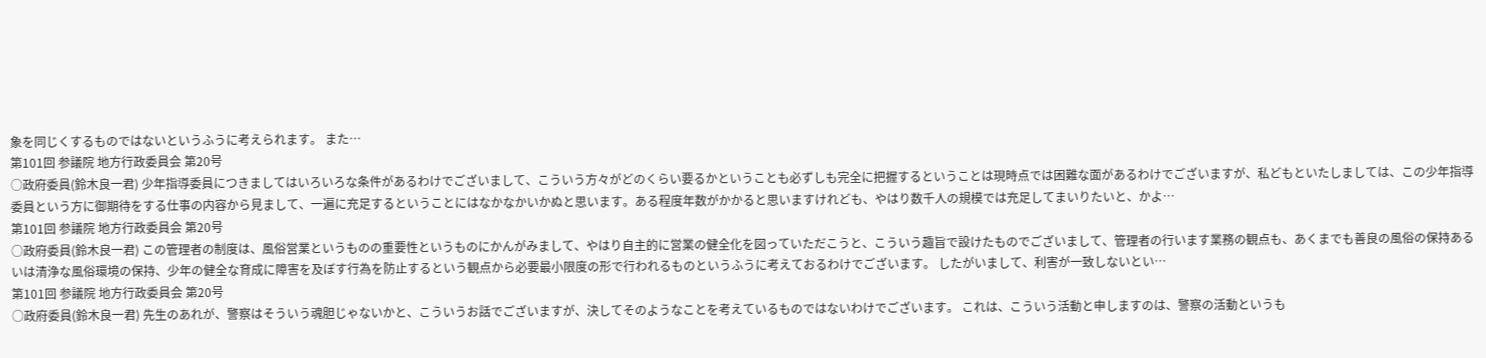象を同じくするものではないというふうに考えられます。 また…
第101回 参議院 地方行政委員会 第20号
○政府委員(鈴木良一君) 少年指導委員につきましてはいろいろな条件があるわけでございまして、こういう方々がどのくらい要るかということも必ずしも完全に把握するということは現時点では困難な面があるわけでございますが、私どもといたしましては、この少年指導委員という方に御期待をする仕事の内容から見まして、一遍に充足するということにはなかなかいかぬと思います。ある程度年数がかかると思いますけれども、やはり数千人の規模では充足してまいりたいと、かよ…
第101回 参議院 地方行政委員会 第20号
○政府委員(鈴木良一君) この管理者の制度は、風俗営業というものの重要性というものにかんがみまして、やはり自主的に営業の健全化を図っていただこうと、こういう趣旨で設けたものでございまして、管理者の行います業務の観点も、あくまでも善良の風俗の保持あるいは清浄な風俗環境の保持、少年の健全な育成に障害を及ぼす行為を防止するという観点から必要最小限度の形で行われるものというふうに考えておるわけでございます。 したがいまして、利害が一致しないとい…
第101回 参議院 地方行政委員会 第20号
○政府委員(鈴木良一君) 先生のあれが、警察はそういう魂胆じゃないかと、こういうお話でございますが、決してそのようなことを考えているものではないわけでございます。 これは、こういう活動と申しますのは、警察の活動というも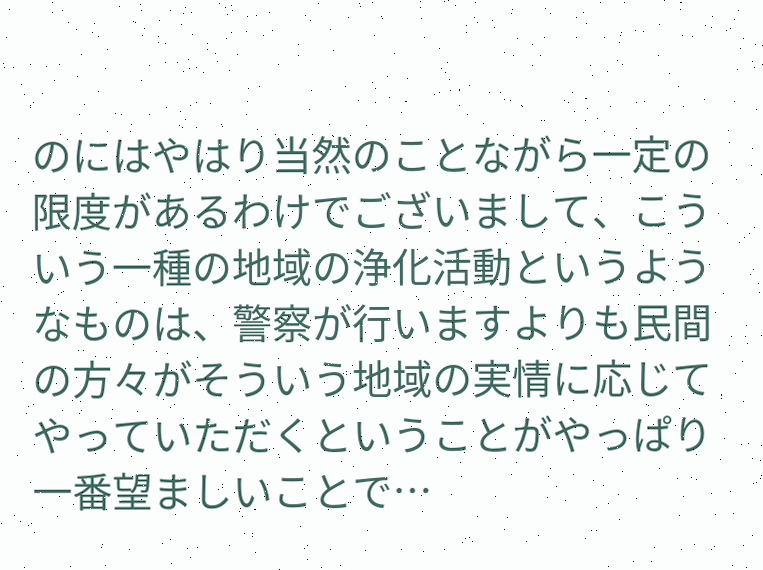のにはやはり当然のことながら一定の限度があるわけでございまして、こういう一種の地域の浄化活動というようなものは、警察が行いますよりも民間の方々がそういう地域の実情に応じてやっていただくということがやっぱり一番望ましいことで…